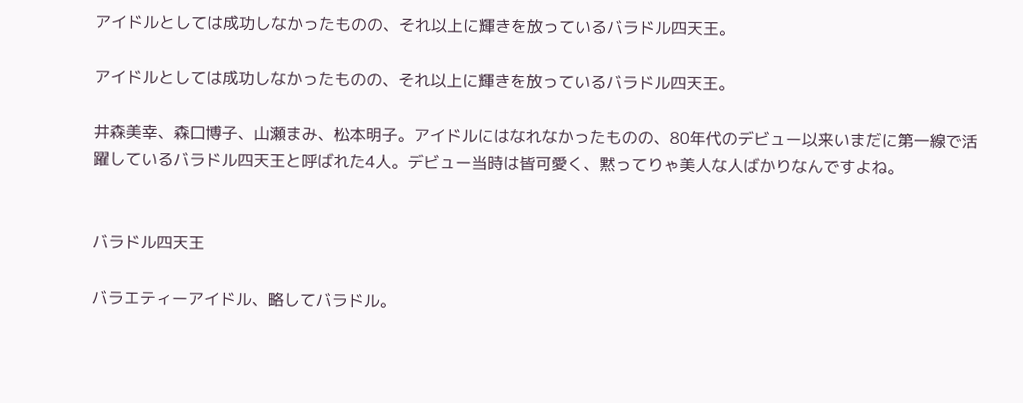アイドルとしては成功しなかったものの、それ以上に輝きを放っているバラドル四天王。

アイドルとしては成功しなかったものの、それ以上に輝きを放っているバラドル四天王。

井森美幸、森口博子、山瀬まみ、松本明子。アイドルにはなれなかったものの、80年代のデビュー以来いまだに第一線で活躍しているバラドル四天王と呼ばれた4人。デビュー当時は皆可愛く、黙ってりゃ美人な人ばかりなんですよね。


バラドル四天王

バラエティーアイドル、略してバラドル。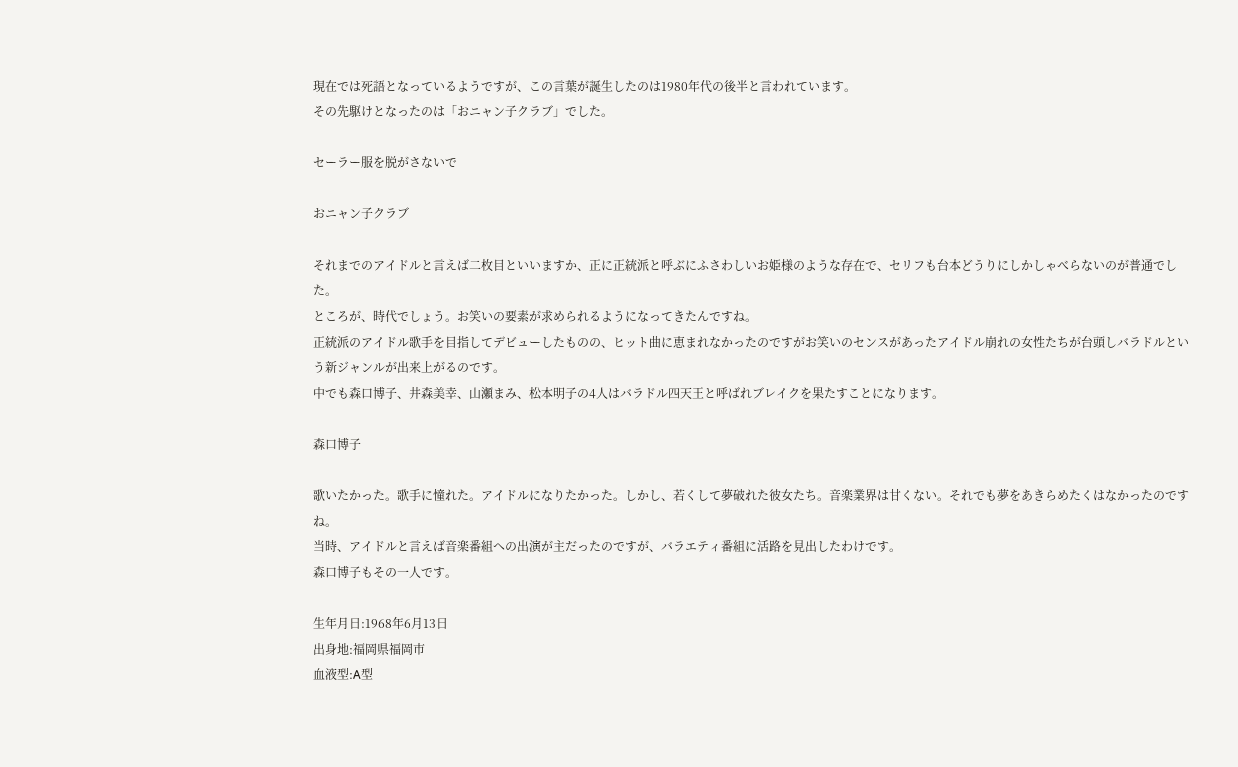現在では死語となっているようですが、この言葉が誕生したのは1980年代の後半と言われています。
その先駆けとなったのは「おニャン子クラブ」でした。

セーラー服を脱がさないで

おニャン子クラブ

それまでのアイドルと言えば二枚目といいますか、正に正統派と呼ぶにふさわしいお姫様のような存在で、セリフも台本どうりにしかしゃべらないのが普通でした。
ところが、時代でしょう。お笑いの要素が求められるようになってきたんですね。
正統派のアイドル歌手を目指してデビューしたものの、ヒット曲に恵まれなかったのですがお笑いのセンスがあったアイドル崩れの女性たちが台頭しバラドルという新ジャンルが出来上がるのです。
中でも森口博子、井森美幸、山瀬まみ、松本明子の4人はバラドル四天王と呼ばれブレイクを果たすことになります。

森口博子

歌いたかった。歌手に憧れた。アイドルになりたかった。しかし、若くして夢破れた彼女たち。音楽業界は甘くない。それでも夢をあきらめたくはなかったのですね。
当時、アイドルと言えば音楽番組への出演が主だったのですが、バラエティ番組に活路を見出したわけです。
森口博子もその一人です。

生年月日:1968年6月13日
出身地:福岡県福岡市
血液型:A型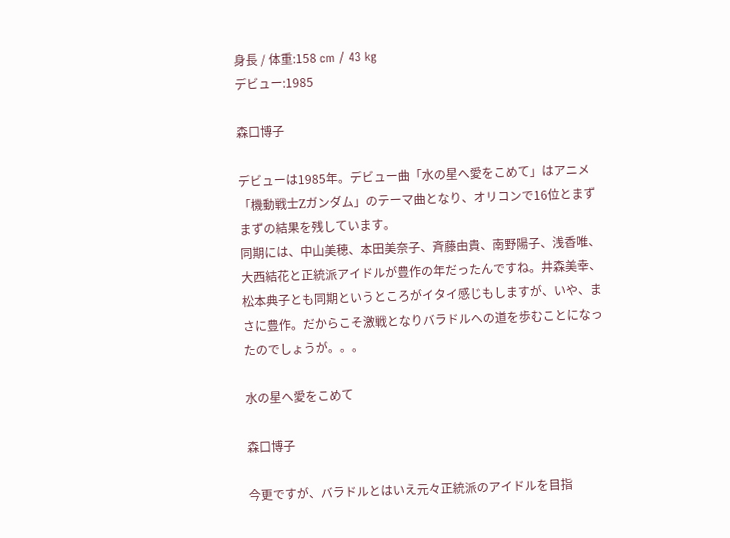身長 / 体重:158 cm / 43 kg
デビュー:1985

森口博子

デビューは1985年。デビュー曲「水の星へ愛をこめて」はアニメ「機動戦士Ζガンダム」のテーマ曲となり、オリコンで16位とまずまずの結果を残しています。
同期には、中山美穂、本田美奈子、斉藤由貴、南野陽子、浅香唯、大西結花と正統派アイドルが豊作の年だったんですね。井森美幸、松本典子とも同期というところがイタイ感じもしますが、いや、まさに豊作。だからこそ激戦となりバラドルへの道を歩むことになったのでしょうが。。。

水の星へ愛をこめて

森口博子

今更ですが、バラドルとはいえ元々正統派のアイドルを目指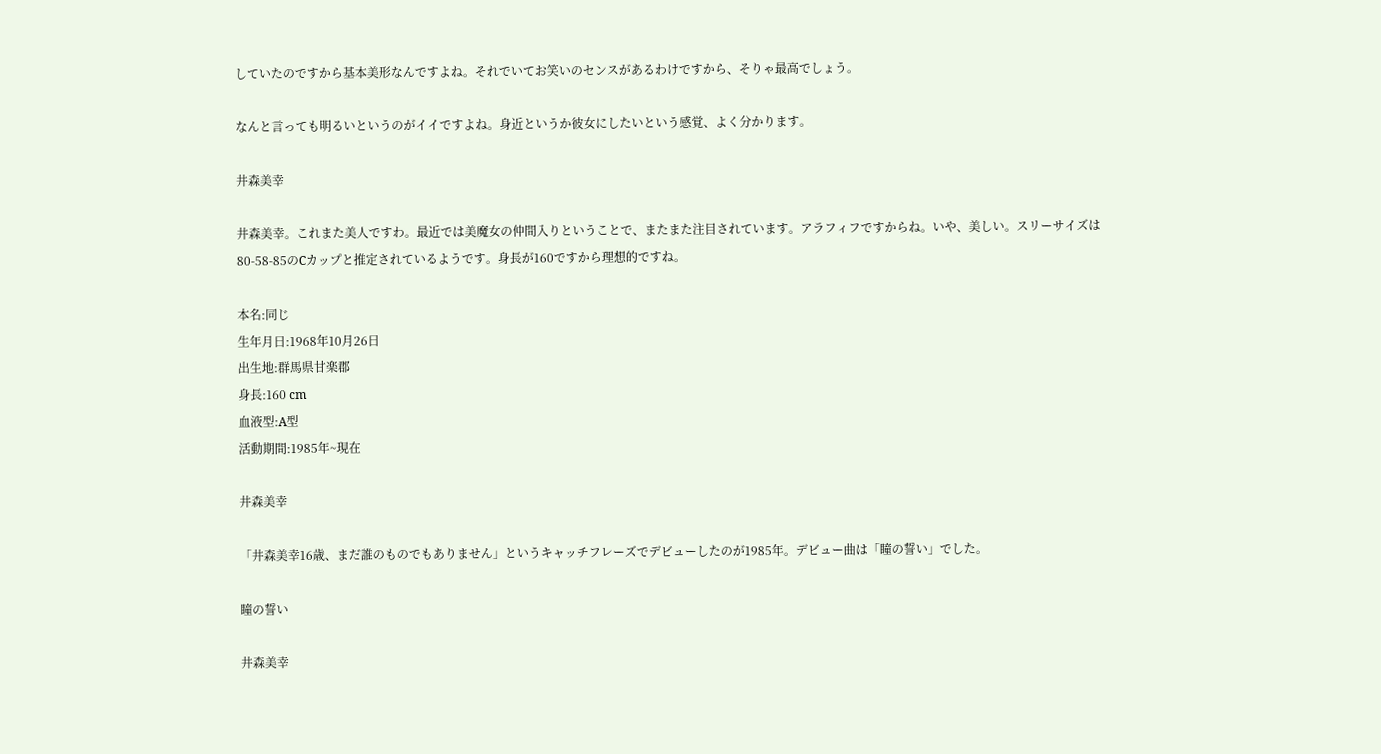していたのですから基本美形なんですよね。それでいてお笑いのセンスがあるわけですから、そりゃ最高でしょう。

なんと言っても明るいというのがイイですよね。身近というか彼女にしたいという感覚、よく分かります。

井森美幸

井森美幸。これまた美人ですわ。最近では美魔女の仲間入りということで、またまた注目されています。アラフィフですからね。いや、美しい。スリーサイズは80-58-85のCカップと推定されているようです。身長が160ですから理想的ですね。

本名:同じ
生年月日:1968年10月26日
出生地:群馬県甘楽郡
身長:160 cm
血液型:A型
活動期間:1985年~現在

井森美幸

「井森美幸16歳、まだ誰のものでもありません」というキャッチフレーズでデビューしたのが1985年。デビュー曲は「瞳の誓い」でした。

瞳の誓い

井森美幸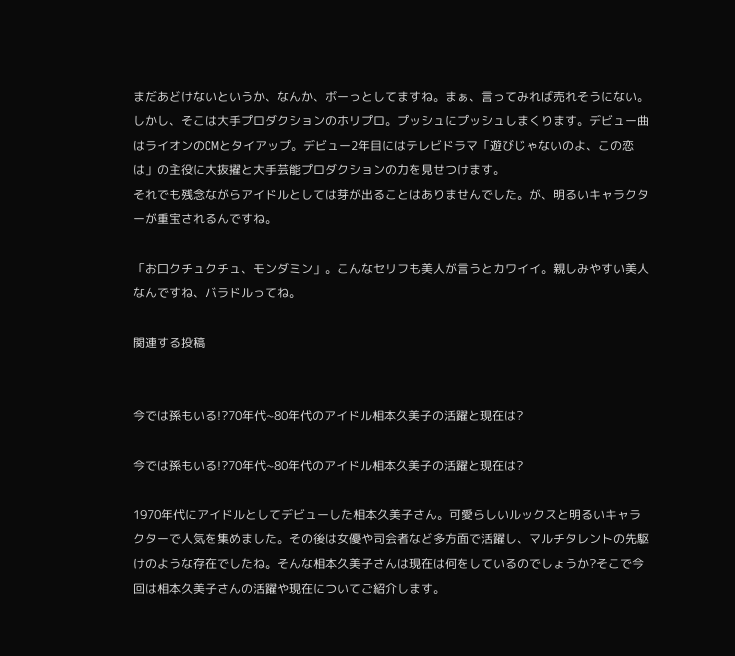まだあどけないというか、なんか、ボーっとしてますね。まぁ、言ってみれば売れそうにない。しかし、そこは大手プロダクションのホリプロ。プッシュにプッシュしまくります。デビュー曲はライオンのCMとタイアップ。デビュー2年目にはテレビドラマ「遊びじゃないのよ、この恋は」の主役に大抜擢と大手芸能プロダクションの力を見せつけます。
それでも残念ながらアイドルとしては芽が出ることはありませんでした。が、明るいキャラクターが重宝されるんですね。

「お口クチュクチュ、モンダミン」。こんなセリフも美人が言うとカワイイ。親しみやすい美人なんですね、バラドルってね。

関連する投稿


今では孫もいる!?70年代~80年代のアイドル相本久美子の活躍と現在は?

今では孫もいる!?70年代~80年代のアイドル相本久美子の活躍と現在は?

1970年代にアイドルとしてデビューした相本久美子さん。可愛らしいルックスと明るいキャラクターで人気を集めました。その後は女優や司会者など多方面で活躍し、マルチタレントの先駆けのような存在でしたね。そんな相本久美子さんは現在は何をしているのでしょうか?そこで今回は相本久美子さんの活躍や現在についてご紹介します。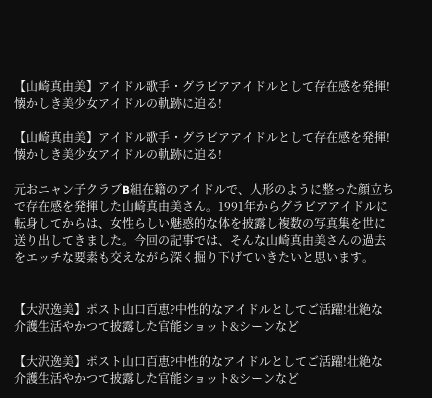【山崎真由美】アイドル歌手・グラビアアイドルとして存在感を発揮!懐かしき美少女アイドルの軌跡に迫る!

【山崎真由美】アイドル歌手・グラビアアイドルとして存在感を発揮!懐かしき美少女アイドルの軌跡に迫る!

元おニャン子クラブB組在籍のアイドルで、人形のように整った顔立ちで存在感を発揮した山崎真由美さん。1991年からグラビアアイドルに転身してからは、女性らしい魅惑的な体を披露し複数の写真集を世に送り出してきました。今回の記事では、そんな山崎真由美さんの過去をエッチな要素も交えながら深く掘り下げていきたいと思います。


【大沢逸美】ポスト山口百恵?中性的なアイドルとしてご活躍!壮絶な介護生活やかつて披露した官能ショット&シーンなど

【大沢逸美】ポスト山口百恵?中性的なアイドルとしてご活躍!壮絶な介護生活やかつて披露した官能ショット&シーンなど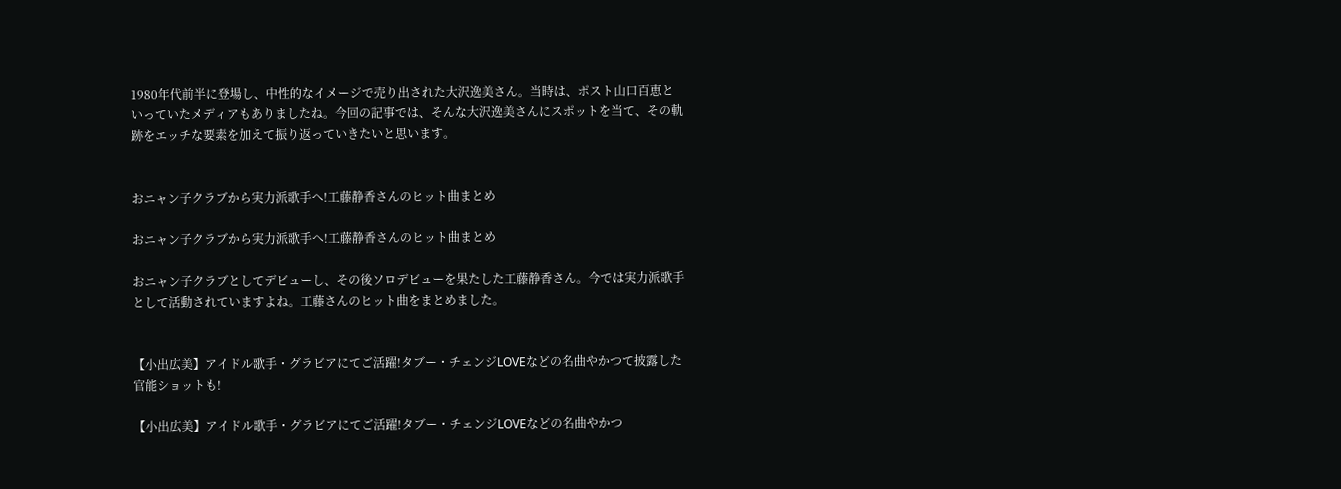1980年代前半に登場し、中性的なイメージで売り出された大沢逸美さん。当時は、ポスト山口百恵といっていたメディアもありましたね。今回の記事では、そんな大沢逸美さんにスポットを当て、その軌跡をエッチな要素を加えて振り返っていきたいと思います。


おニャン子クラブから実力派歌手へ!工藤静香さんのヒット曲まとめ

おニャン子クラブから実力派歌手へ!工藤静香さんのヒット曲まとめ

おニャン子クラブとしてデビューし、その後ソロデビューを果たした工藤静香さん。今では実力派歌手として活動されていますよね。工藤さんのヒット曲をまとめました。


【小出広美】アイドル歌手・グラビアにてご活躍!タブー・チェンジLOVEなどの名曲やかつて披露した官能ショットも!

【小出広美】アイドル歌手・グラビアにてご活躍!タブー・チェンジLOVEなどの名曲やかつ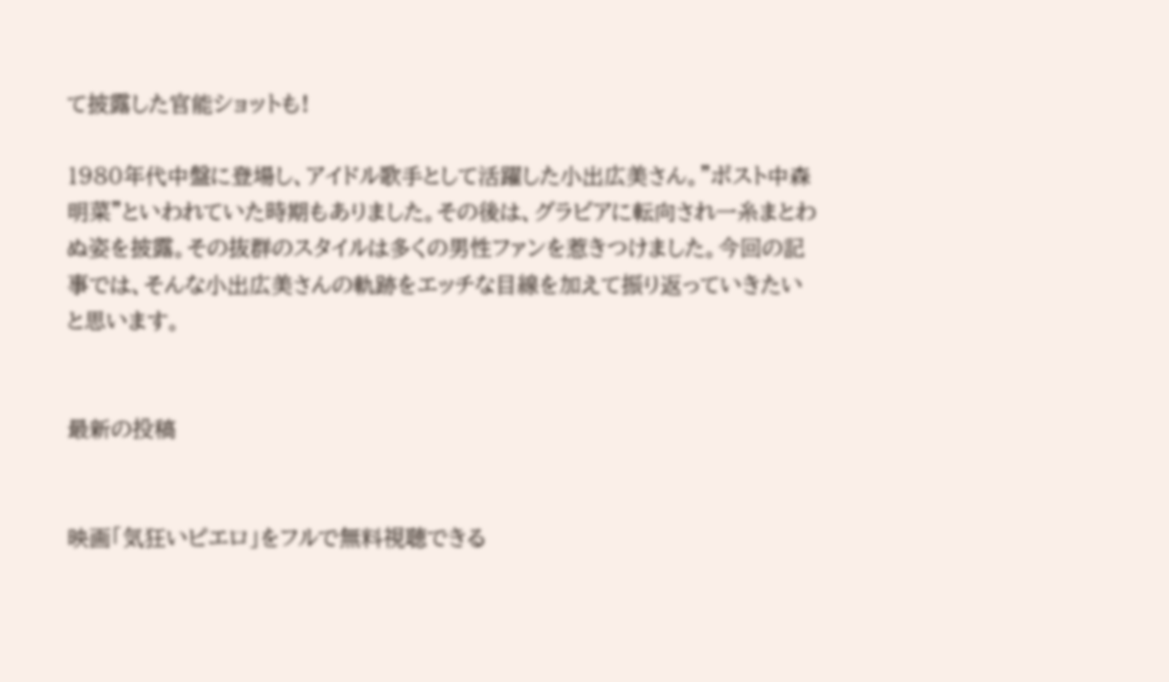て披露した官能ショットも!

1980年代中盤に登場し、アイドル歌手として活躍した小出広美さん。”ポスト中森明菜”といわれていた時期もありました。その後は、グラビアに転向され一糸まとわぬ姿を披露。その抜群のスタイルは多くの男性ファンを惹きつけました。今回の記事では、そんな小出広美さんの軌跡をエッチな目線を加えて振り返っていきたいと思います。


最新の投稿


映画「気狂いピエロ」をフルで無料視聴できる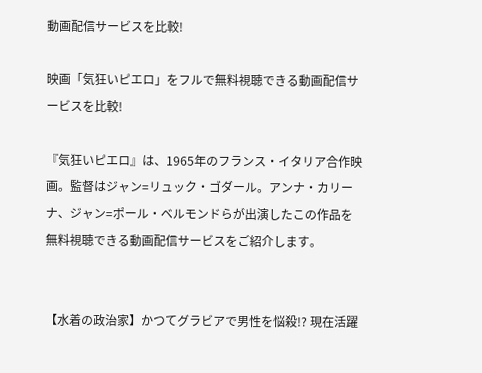動画配信サービスを比較!

映画「気狂いピエロ」をフルで無料視聴できる動画配信サービスを比較!

『気狂いピエロ』は、1965年のフランス・イタリア合作映画。監督はジャン=リュック・ゴダール。アンナ・カリーナ、ジャン=ポール・ベルモンドらが出演したこの作品を無料視聴できる動画配信サービスをご紹介します。


【水着の政治家】かつてグラビアで男性を悩殺!? 現在活躍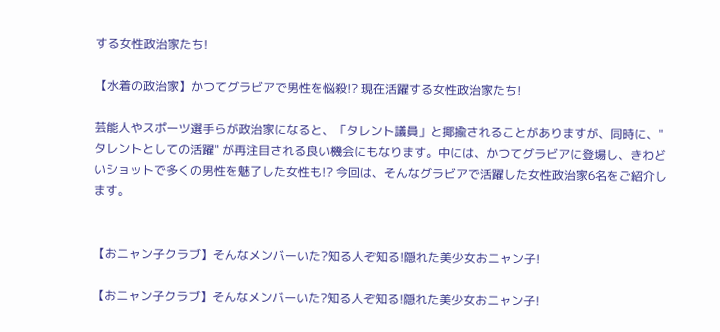する女性政治家たち!

【水着の政治家】かつてグラビアで男性を悩殺!? 現在活躍する女性政治家たち!

芸能人やスポーツ選手らが政治家になると、「タレント議員」と揶揄されることがありますが、同時に、"タレントとしての活躍" が再注目される良い機会にもなります。中には、かつてグラビアに登場し、きわどいショットで多くの男性を魅了した女性も!? 今回は、そんなグラビアで活躍した女性政治家6名をご紹介します。


【おニャン子クラブ】そんなメンバーいた?知る人ぞ知る!隠れた美少女おニャン子!

【おニャン子クラブ】そんなメンバーいた?知る人ぞ知る!隠れた美少女おニャン子!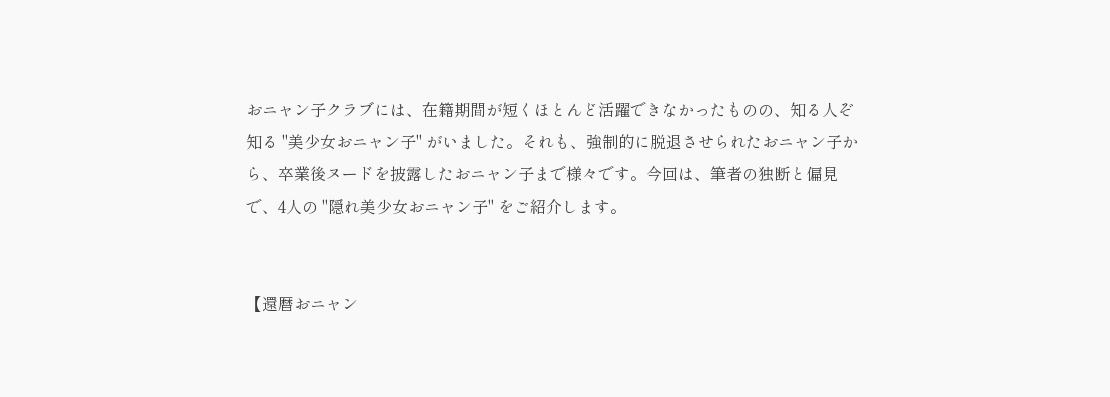おニャン子クラブには、在籍期間が短くほとんど活躍できなかったものの、知る人ぞ知る "美少女おニャン子" がいました。それも、強制的に脱退させられたおニャン子から、卒業後ヌードを披露したおニャン子まで様々です。今回は、筆者の独断と偏見で、4人の "隠れ美少女おニャン子" をご紹介します。


【還暦おニャン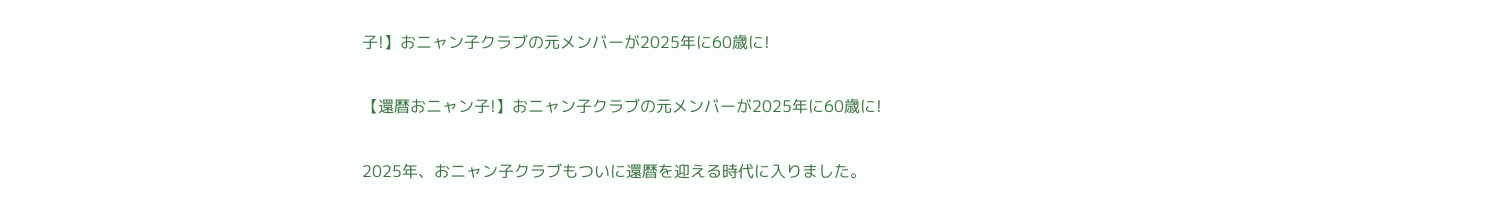子!】おニャン子クラブの元メンバーが2025年に60歳に!

【還暦おニャン子!】おニャン子クラブの元メンバーが2025年に60歳に!

2025年、おニャン子クラブもついに還暦を迎える時代に入りました。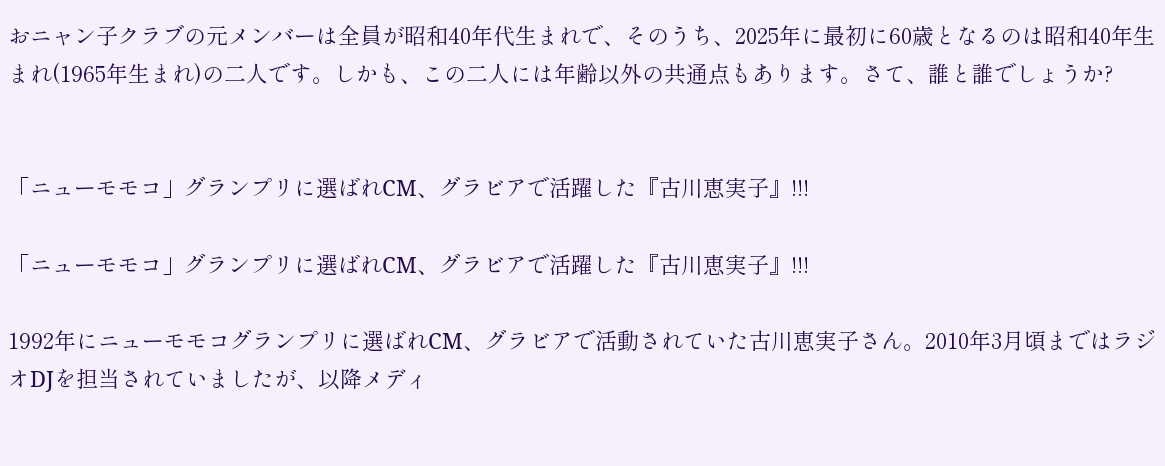おニャン子クラブの元メンバーは全員が昭和40年代生まれで、そのうち、2025年に最初に60歳となるのは昭和40年生まれ(1965年生まれ)の二人です。しかも、この二人には年齢以外の共通点もあります。さて、誰と誰でしょうか?


「ニューモモコ」グランプリに選ばれCM、グラビアで活躍した『古川恵実子』!!!

「ニューモモコ」グランプリに選ばれCM、グラビアで活躍した『古川恵実子』!!!

1992年にニューモモコグランプリに選ばれCM、グラビアで活動されていた古川恵実子さん。2010年3月頃まではラジオDJを担当されていましたが、以降メディ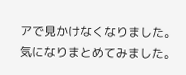アで見かけなくなりました。気になりまとめてみました。